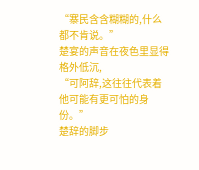“寨民含含糊糊的,什么都不肯说。”
楚宴的声音在夜色里显得格外低沉,
“可阿辞,这往往代表着他可能有更可怕的身份。”
楚辞的脚步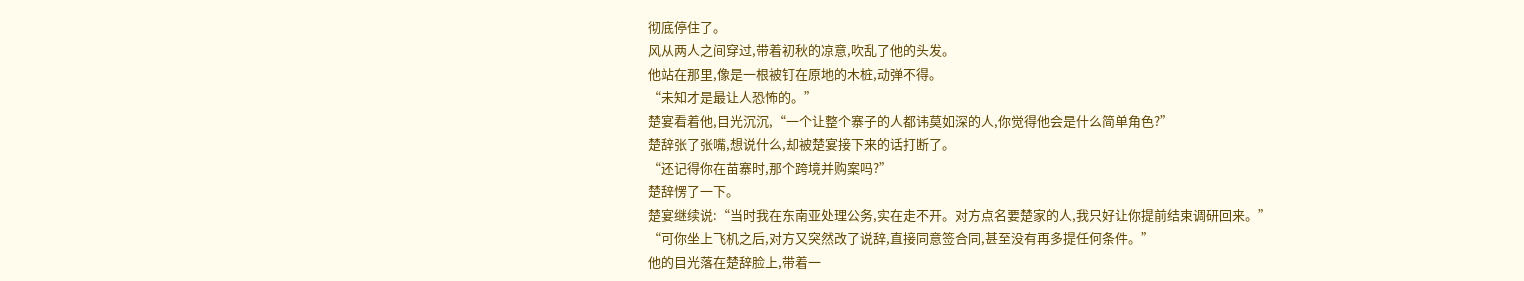彻底停住了。
风从两人之间穿过,带着初秋的凉意,吹乱了他的头发。
他站在那里,像是一根被钉在原地的木桩,动弹不得。
“未知才是最让人恐怖的。”
楚宴看着他,目光沉沉,“一个让整个寨子的人都讳莫如深的人,你觉得他会是什么简单角色?”
楚辞张了张嘴,想说什么,却被楚宴接下来的话打断了。
“还记得你在苗寨时,那个跨境并购案吗?”
楚辞愣了一下。
楚宴继续说:“当时我在东南亚处理公务,实在走不开。对方点名要楚家的人,我只好让你提前结束调研回来。”
“可你坐上飞机之后,对方又突然改了说辞,直接同意签合同,甚至没有再多提任何条件。”
他的目光落在楚辞脸上,带着一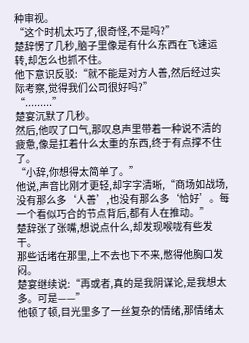种审视。
“这个时机太巧了,很奇怪,不是吗?”
楚辞愣了几秒,脑子里像是有什么东西在飞速运转,却怎么也抓不住。
他下意识反驳:“就不能是对方人善,然后经过实际考察,觉得我们公司很好吗?”
“.........”
楚宴沉默了几秒。
然后,他叹了口气,那叹息声里带着一种说不清的疲惫,像是扛着什么太重的东西,终于有点撑不住了。
“小辞,你想得太简单了。”
他说,声音比刚才更轻,却字字清晰,“商场如战场,没有那么多‘人善’,也没有那么多‘恰好’。每一个看似巧合的节点背后,都有人在推动。”
楚辞张了张嘴,想说点什么,却发现喉咙有些发干。
那些话堵在那里,上不去也下不来,憋得他胸口发闷。
楚宴继续说:“再或者,真的是我阴谋论,是我想太多。可是——”
他顿了顿,目光里多了一丝复杂的情绪,那情绪太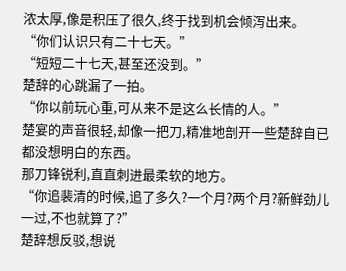浓太厚,像是积压了很久,终于找到机会倾泻出来。
“你们认识只有二十七天。”
“短短二十七天,甚至还没到。”
楚辞的心跳漏了一拍。
“你以前玩心重,可从来不是这么长情的人。”
楚宴的声音很轻,却像一把刀,精准地剖开一些楚辞自已都没想明白的东西。
那刀锋锐利,直直刺进最柔软的地方。
“你追裴清的时候,追了多久?一个月?两个月?新鲜劲儿一过,不也就算了?”
楚辞想反驳,想说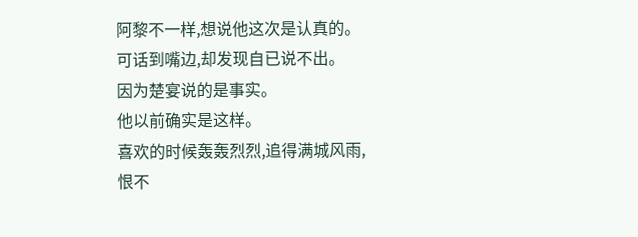阿黎不一样,想说他这次是认真的。
可话到嘴边,却发现自已说不出。
因为楚宴说的是事实。
他以前确实是这样。
喜欢的时候轰轰烈烈,追得满城风雨,恨不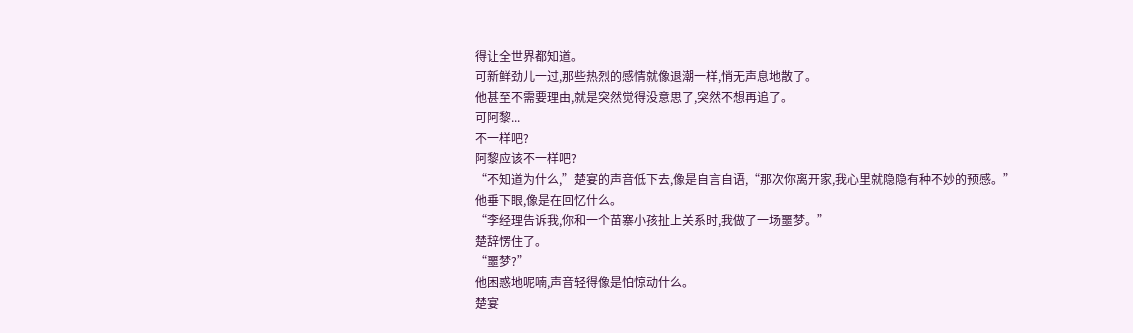得让全世界都知道。
可新鲜劲儿一过,那些热烈的感情就像退潮一样,悄无声息地散了。
他甚至不需要理由,就是突然觉得没意思了,突然不想再追了。
可阿黎...
不一样吧?
阿黎应该不一样吧?
“不知道为什么,”楚宴的声音低下去,像是自言自语,“那次你离开家,我心里就隐隐有种不妙的预感。”
他垂下眼,像是在回忆什么。
“李经理告诉我,你和一个苗寨小孩扯上关系时,我做了一场噩梦。”
楚辞愣住了。
“噩梦?”
他困惑地呢喃,声音轻得像是怕惊动什么。
楚宴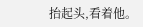抬起头,看着他。